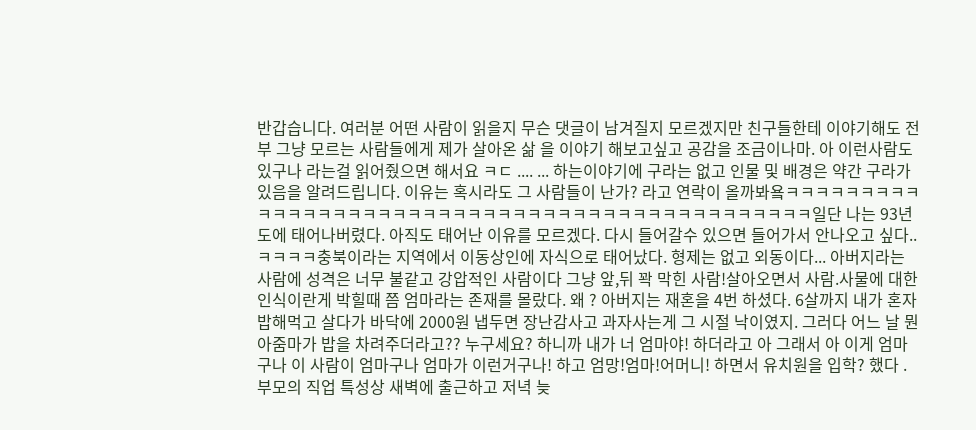반갑습니다. 여러분 어떤 사람이 읽을지 무슨 댓글이 남겨질지 모르겠지만 친구들한테 이야기해도 전부 그냥 모르는 사람들에게 제가 살아온 삶 을 이야기 해보고싶고 공감을 조금이나마. 아 이런사람도 있구나 라는걸 읽어줬으면 해서요 ㅋㄷ .... ... 하는이야기에 구라는 없고 인물 및 배경은 약간 구라가 있음을 알려드립니다. 이유는 혹시라도 그 사람들이 난가? 라고 연락이 올까봐욬ㅋㅋㅋㅋㅋㅋㅋㅋㅋㅋㅋㅋㅋㅋㅋㅋㅋㅋㅋㅋㅋㅋㅋㅋㅋㅋㅋㅋㅋㅋㅋㅋㅋㅋㅋㅋㅋㅋㅋㅋㅋㅋㅋㅋㅋㅋ일단 나는 93년도에 태어나버렸다. 아직도 태어난 이유를 모르겠다. 다시 들어갈수 있으면 들어가서 안나오고 싶다..ㅋㅋㅋㅋ충북이라는 지역에서 이동상인에 자식으로 태어났다. 형제는 없고 외동이다... 아버지라는 사람에 성격은 너무 불같고 강압적인 사람이다 그냥 앞,뒤 꽉 막힌 사람!살아오면서 사람.사물에 대한 인식이란게 박힐때 쯤 엄마라는 존재를 몰랐다. 왜 ? 아버지는 재혼을 4번 하셨다. 6살까지 내가 혼자 밥해먹고 살다가 바닥에 2000원 냅두면 장난감사고 과자사는게 그 시절 낙이였지. 그러다 어느 날 뭔 아줌마가 밥을 차려주더라고?? 누구세요? 하니까 내가 너 엄마야! 하더라고 아 그래서 아 이게 엄마구나 이 사람이 엄마구나 엄마가 이런거구나! 하고 엄망!엄마!어머니! 하면서 유치원을 입학? 했다 . 부모의 직업 특성상 새벽에 출근하고 저녁 늦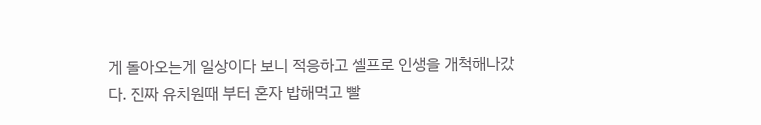게 돌아오는게 일상이다 보니 적응하고 셀프로 인생을 개척해나갔다. 진짜 유치원때 부터 혼자 밥해먹고 빨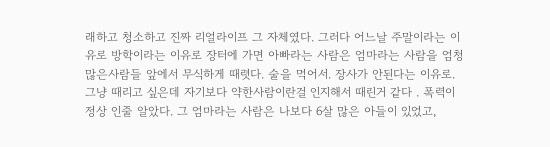래하고 청소하고 진짜 리얼라이프 그 자체였다. 그러다 어느날 주말이라는 이유로 방학이라는 이유로 장터에 가면 아빠라는 사람은 엄마라는 사람을 엄청 많은사람들 앞에서 무식하게 때렷다. 술을 먹어서. 장사가 안된다는 이유로. 그냥 때리고 싶은데 자기보다 약한사람이란걸 인지해서 때린거 같다 . 폭력이 정상 인줄 알았다. 그 엄마라는 사람은 나보다 6살 많은 아들이 있었고,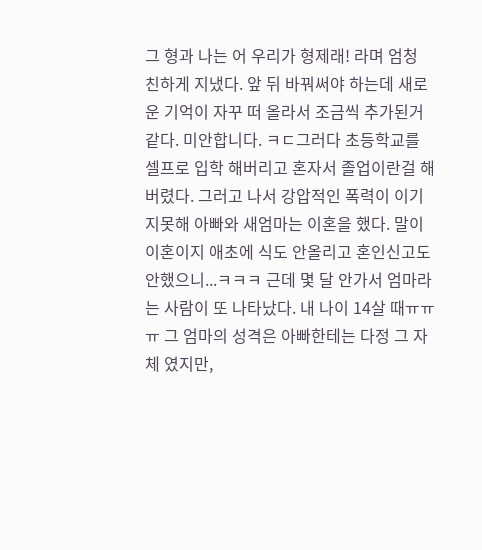그 형과 나는 어 우리가 형제래! 라며 엄청 친하게 지냈다. 앞 뒤 바꿔써야 하는데 새로운 기억이 자꾸 떠 올라서 조금씩 추가된거 같다. 미안합니다. ㅋㄷ그러다 초등학교를 셀프로 입학 해버리고 혼자서 졸업이란걸 해버렸다. 그러고 나서 강압적인 폭력이 이기지못해 아빠와 새엄마는 이혼을 했다. 말이 이혼이지 애초에 식도 안올리고 혼인신고도 안했으니...ㅋㅋㅋ 근데 몇 달 안가서 엄마라는 사람이 또 나타났다. 내 나이 14살 때ㅠㅠㅠ 그 엄마의 성격은 아빠한테는 다정 그 자체 였지만,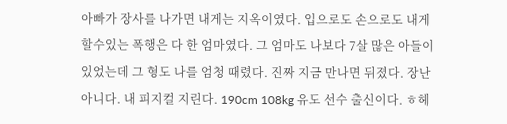아빠가 장사를 나가면 내게는 지옥이였다. 입으로도 손으로도 내게 할수있는 폭행은 다 한 엄마였다. 그 엄마도 나보다 7살 많은 아들이 있었는데 그 형도 나를 엄청 때렸다. 진짜 지금 만나면 뒤졌다. 장난아니다. 내 피지컬 지린다. 190cm 108kg 유도 선수 출신이다. ㅎ헤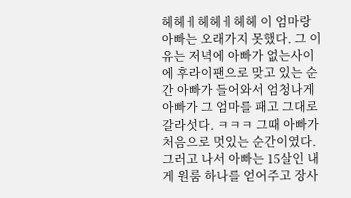헤헤ㅔ헤헤ㅔ헤헤 이 엄마랑 아빠는 오래가지 못했다. 그 이유는 저녁에 아빠가 없는사이에 후라이팬으로 맞고 있는 순간 아빠가 들어와서 엄청나게 아빠가 그 엄마를 패고 그대로 갈라섯다. ㅋㅋㅋ 그때 아빠가 처음으로 멋있는 순간이였다.그러고 나서 아빠는 15살인 내게 원룸 하나를 얻어주고 장사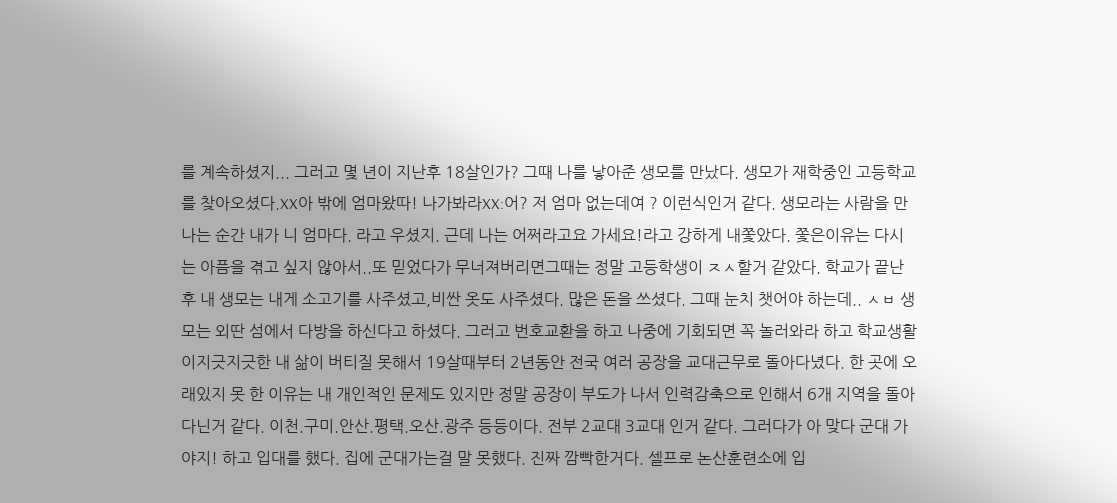를 계속하셨지... 그러고 몇 년이 지난후 18살인가? 그때 나를 낳아준 생모를 만났다. 생모가 재학중인 고등학교를 찾아오셨다.XX아 밖에 엄마왔따! 나가봐라XX:어? 저 엄마 없는데여 ? 이런식인거 같다. 생모라는 사람을 만나는 순간 내가 니 엄마다. 라고 우셨지. 근데 나는 어쩌라고요 가세요!라고 강하게 내쫓았다. 쫓은이유는 다시는 아픔을 겪고 싶지 않아서..또 믿었다가 무너져버리면그때는 정말 고등학생이 ㅈㅅ할거 같았다. 학교가 끝난 후 내 생모는 내게 소고기를 사주셨고,비싼 옷도 사주셨다. 많은 돈을 쓰셨다. 그때 눈치 챗어야 하는데.. ㅅㅂ 생모는 외딴 섬에서 다방을 하신다고 하셨다. 그러고 번호교환을 하고 나중에 기회되면 꼭 놀러와라 하고 학교생활이지긋지긋한 내 삶이 버티질 못해서 19살때부터 2년동안 전국 여러 공장을 교대근무로 돌아다녔다. 한 곳에 오래있지 못 한 이유는 내 개인적인 문제도 있지만 정말 공장이 부도가 나서 인력감축으로 인해서 6개 지역을 돌아다닌거 같다. 이천.구미.안산.평택.오산.광주 등등이다. 전부 2교대 3교대 인거 같다. 그러다가 아 맞다 군대 가야지! 하고 입대를 했다. 집에 군대가는걸 말 못했다. 진짜 깜빡한거다. 셀프로 논산훈련소에 입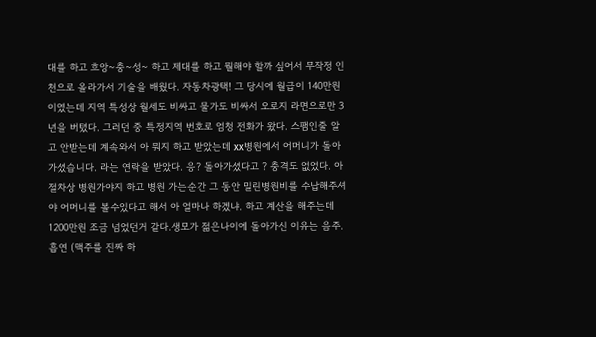대를 하고 흐앙~충~성~ 하고 제대를 하고 뭘해야 할까 싶어서 무작정 인천으로 올라가서 기술을 배웠다. 자동차광택! 그 당시에 월급이 140만원 이였는데 지역 특성상 월세도 비싸고 물가도 비싸서 오로지 라면으로만 3년을 버텼다. 그러던 중 특정지역 번호로 엄청 전화가 왔다. 스팸인줄 알고 안받는데 계속와서 아 뭐지 하고 받았는데 xx병원에서 어머니가 돌아가셨습니다. 라는 연락을 받았다. 응? 돌아가셨다고 ? 충격도 없었다. 아 절차상 병원가야지 하고 병원 가는순간 그 동안 밀린병원비를 수납해주셔야 어머니를 볼수있다고 해서 아 얼마나 하겠냐. 하고 계산을 해주는데 1200만원 조금 넘었던거 같다.생모가 젊은나이에 돌아가신 이유는 음주.흡연 (맥주를 진짜 하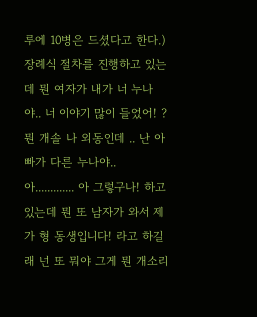루에 10병은 드셨다고 한다.)장례식 절차를 진행하고 있는데 뭔 여자가 내가 너 누나야.. 너 이야기 많이 들었어! ? 뭔 개솔 나 외동인데 .. 난 아빠가 다른 누나야.. 아............. 아 그렇구나! 하고 있는데 뭔 또 남자가 와서 제가 형 동생입니다! 라고 하길래 넌 또 뭐야 그게 뭔 개소리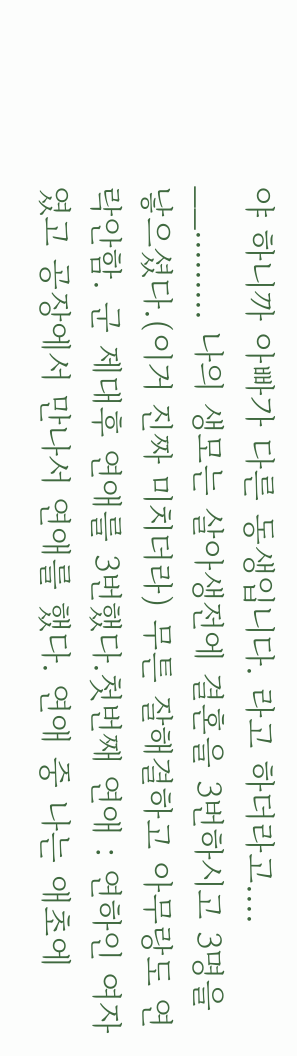야 하니까 아빠가 다른 동생입니다. 라고 하더라고.... __......... 나의 생모는 살아생전에 결혼을 3번하시고 3명을 낳으셨다.(이거 진짜 미치더라) 무튼 잘해결하고 아무랑도 연락안함. 군 제대후 연애를 3번했다.첫번째 연애 : 연하인 여자였고 공장에서 만나서 연애를 했다. 연애 중 나는 애초에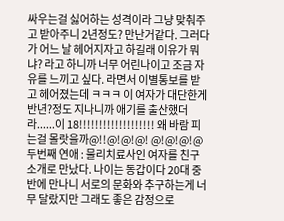싸우는걸 싫어하는 성격이라 그냥 맞춰주고 받아주니 2년정도? 만난거같다. 그러다가 어느 날 헤어지자고 하길래 이유가 뭐냐? 라고 하니까 너무 어린나이고 조금 자유를 느끼고 싶다. 라면서 이별통보를 받고 헤어졌는데 ㅋㅋㅋ 이 여자가 대단한게 반년?정도 지나니까 애기를 출산했더라......이 18!!!!!!!!!!!!!!!!!!! 왜 바람 피는걸 몰랏을까@!!@!@!@! @!@!@!@두번째 연애 : 물리치료사인 여자를 친구 소개로 만났다. 나이는 동갑이다 20대 중반에 만나니 서로의 문화와 추구하는게 너무 달랐지만 그래도 좋은 감정으로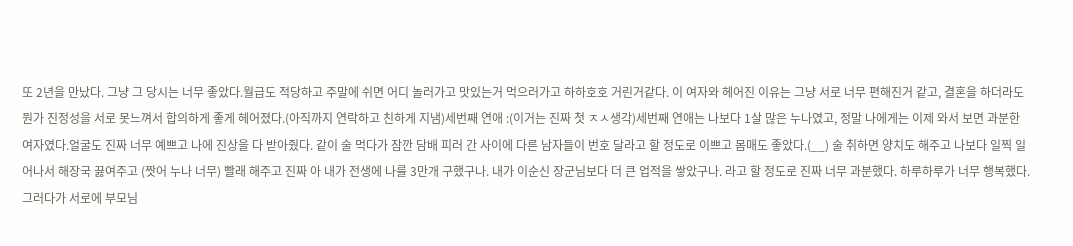또 2년을 만났다. 그냥 그 당시는 너무 좋았다.월급도 적당하고 주말에 쉬면 어디 놀러가고 맛있는거 먹으러가고 하하호호 거린거같다. 이 여자와 헤어진 이유는 그냥 서로 너무 편해진거 같고, 결혼을 하더라도 뭔가 진정성을 서로 못느껴서 합의하게 좋게 헤어졌다.(아직까지 연락하고 친하게 지냄)세번째 연애 :(이거는 진짜 첫 ㅈㅅ생각)세번째 연애는 나보다 1살 많은 누나였고, 정말 나에게는 이제 와서 보면 과분한 여자였다.얼굴도 진짜 너무 예쁘고 나에 진상을 다 받아줬다. 같이 술 먹다가 잠깐 담배 피러 간 사이에 다른 남자들이 번호 달라고 할 정도로 이쁘고 몸매도 좋았다.(__) 술 취하면 양치도 해주고 나보다 일찍 일어나서 해장국 끓여주고 (짯어 누나 너무) 빨래 해주고 진짜 아 내가 전생에 나를 3만개 구했구나. 내가 이순신 장군님보다 더 큰 업적을 쌓았구나. 라고 할 정도로 진짜 너무 과분했다. 하루하루가 너무 행복했다. 그러다가 서로에 부모님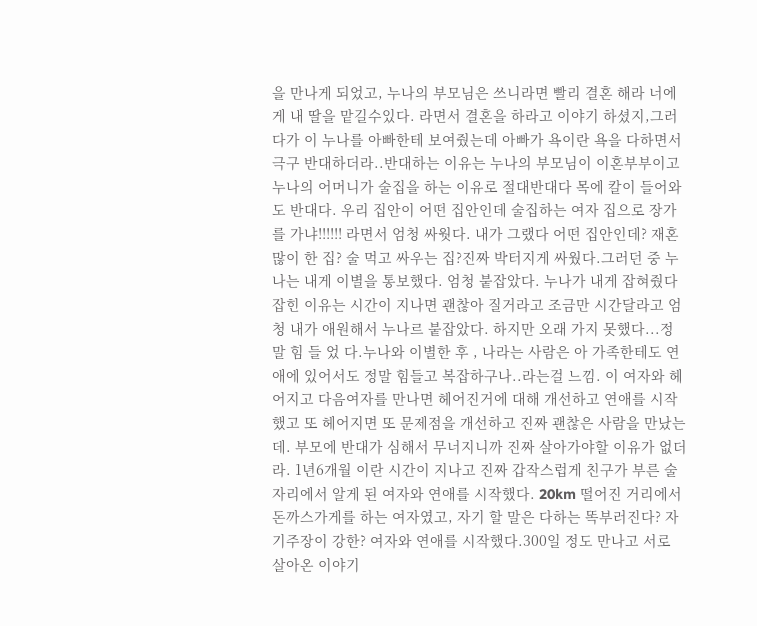을 만나게 되었고, 누나의 부모님은 쓰니라면 빨리 결혼 해라 너에게 내 딸을 맡길수있다. 라면서 결혼을 하라고 이야기 하셨지,그러다가 이 누나를 아빠한테 보여줬는데 아빠가 욕이란 욕을 다하면서 극구 반대하더라..반대하는 이유는 누나의 부모님이 이혼부부이고 누나의 어머니가 술집을 하는 이유로 절대반대다 목에 칼이 들어와도 반대다. 우리 집안이 어떤 집안인데 술집하는 여자 집으로 장가를 가냐!!!!!! 라면서 엄청 싸웟다. 내가 그랬다 어떤 집안인데? 재혼 많이 한 집? 술 먹고 싸우는 집?진짜 박터지게 싸웠다.그러던 중 누나는 내게 이별을 통보했다. 엄청 붙잡았다. 누나가 내게 잡혀줬다 잡힌 이유는 시간이 지나면 괜찮아 질거라고 조금만 시간달라고 엄청 내가 애원해서 누나르 붙잡았다. 하지만 오래 가지 못했다...정 말 힘 들 었 다.누나와 이별한 후 , 나라는 사람은 아 가족한테도 연애에 있어서도 정말 힘들고 복잡하구나..라는걸 느낌. 이 여자와 헤어지고 다음여자를 만나면 헤어진거에 대해 개선하고 연애를 시작했고 또 헤어지면 또 문제점을 개선하고 진짜 괜찮은 사람을 만났는데. 부모에 반대가 심해서 무너지니까 진짜 살아가야할 이유가 없더라. 1년6개월 이란 시간이 지나고 진짜 갑작스럽게 친구가 부른 술자리에서 알게 된 여자와 연애를 시작했다. 20km 떨어진 거리에서 돈까스가게를 하는 여자였고, 자기 할 말은 다하는 똑부러진다? 자기주장이 강한? 여자와 연애를 시작했다.300일 정도 만나고 서로 살아온 이야기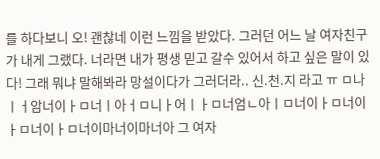를 하다보니 오! 괜찮네 이런 느낌을 받았다. 그러던 어느 날 여자친구가 내게 그랬다. 너라면 내가 평생 믿고 갈수 있어서 하고 싶은 말이 있다! 그래 뭐냐 말해봐라 망설이다가 그러더라.. 신.천.지 라고 ㅠ ㅁ나ㅣㅓ암너이ㅏㅁ너ㅣ아ㅓㅁ니ㅏ어ㅣㅏㅁ너엄ㄴ아ㅣㅁ너이ㅏㅁ너이ㅏㅁ너이ㅏㅁ너이마너이마너아 그 여자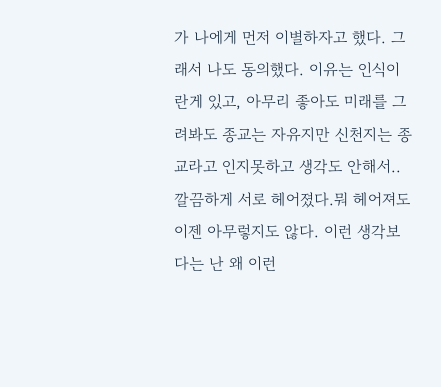가 나에게 먼저 이별하자고 했다. 그래서 나도 동의했다. 이유는 인식이란게 있고, 아무리 좋아도 미래를 그려봐도 종교는 자유지만 신천지는 종교라고 인지못하고 생각도 안해서.. 깔끔하게 서로 헤어졌다.뭐 헤어져도 이젠 아무렇지도 않다. 이런 생각보다는 난 왜 이런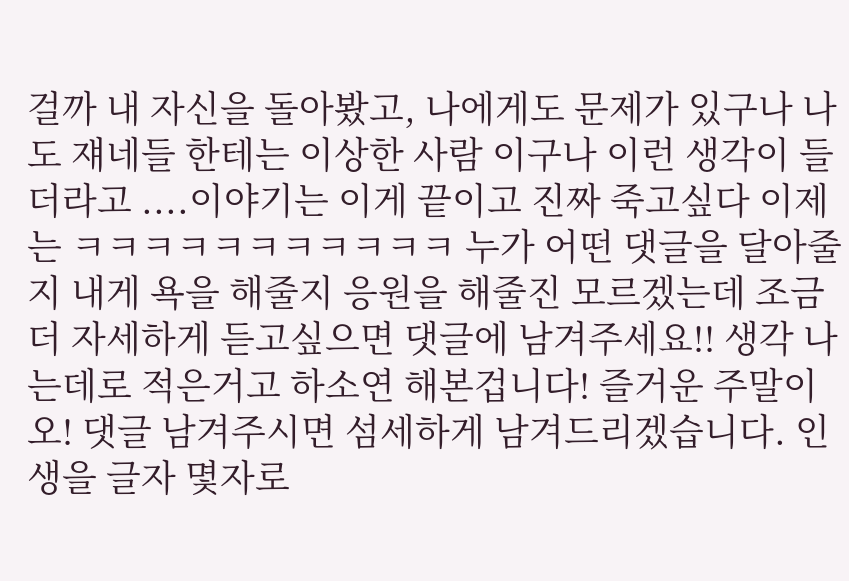걸까 내 자신을 돌아봤고, 나에게도 문제가 있구나 나도 쟤네들 한테는 이상한 사람 이구나 이런 생각이 들더라고 ....이야기는 이게 끝이고 진짜 죽고싶다 이제는 ㅋㅋㅋㅋㅋㅋㅋㅋㅋㅋㅋ 누가 어떤 댓글을 달아줄지 내게 욕을 해줄지 응원을 해줄진 모르겠는데 조금 더 자세하게 듣고싶으면 댓글에 남겨주세요!! 생각 나는데로 적은거고 하소연 해본겁니다! 즐거운 주말이오! 댓글 남겨주시면 섬세하게 남겨드리겠습니다. 인생을 글자 몇자로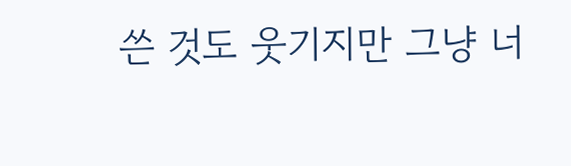쓴 것도 웃기지만 그냥 너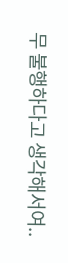무 불행하다고 생각해서여..